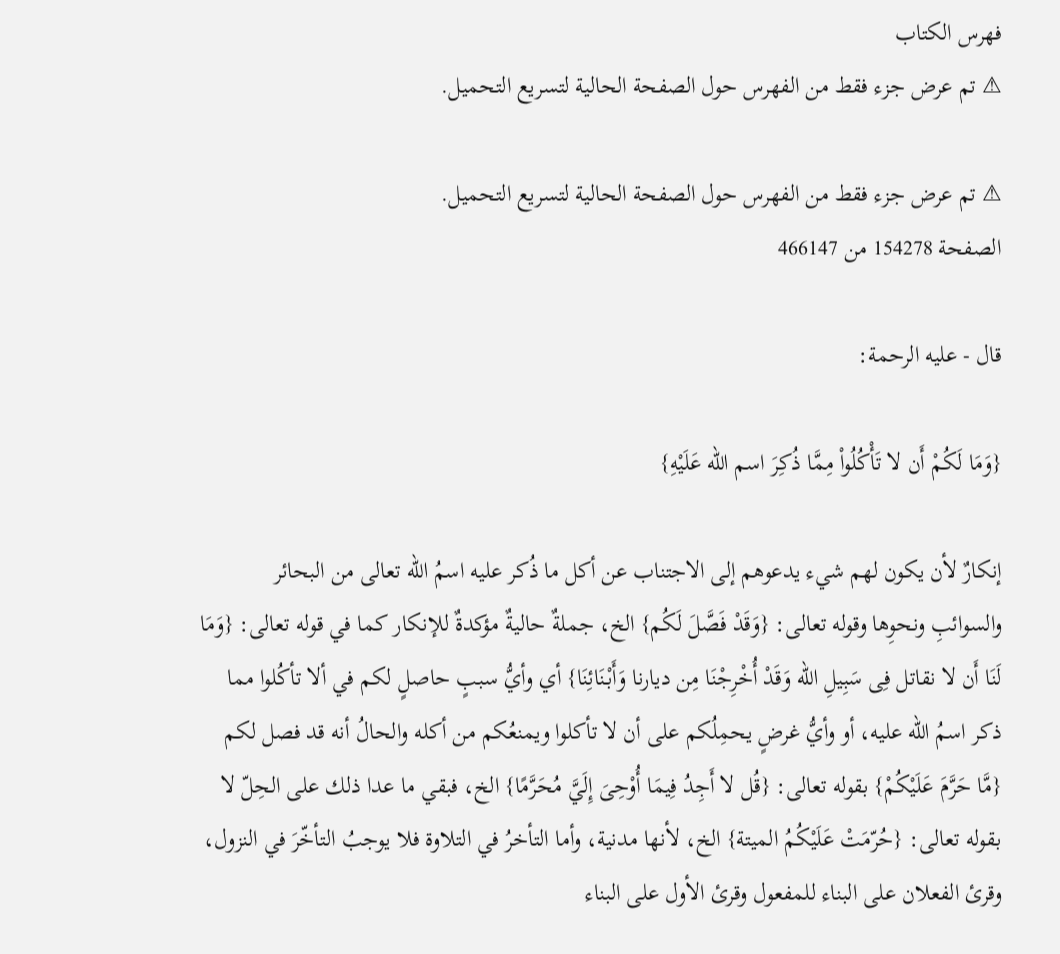فهرس الكتاب
⚠ تم عرض جزء فقط من الفهرس حول الصفحة الحالية لتسريع التحميل.

⚠ تم عرض جزء فقط من الفهرس حول الصفحة الحالية لتسريع التحميل.
الصفحة 154278 من 466147

قال - عليه الرحمة:

{وَمَا لَكُمْ أَن لا تَأْكُلُواْ مِمَّا ذُكِرَ اسم الله عَلَيْهِ}

إنكارٌ لأن يكون لهم شيء يدعوهم إلى الاجتناب عن أكل ما ذُكر عليه اسمُ الله تعالى من البحائر والسوائبِ ونحوِها وقوله تعالى: {وَقَدْ فَصَّلَ لَكُم} الخ، جملةٌ حاليةٌ مؤكدةٌ للإنكار كما في قوله تعالى: {وَمَا لَنَا أَن لا نقاتل فِى سَبِيلِ الله وَقَدْ أُخْرِجْنَا مِن ديارنا وَأَبْنَائِنَا} أي وأيُّ سببٍ حاصلٍ لكم في ألا تأكُلوا مما ذكر اسمُ الله عليه، أو وأيُّ غرضٍ يحمِلُكم على أن لا تأكلوا ويمنعُكم من أكله والحالُ أنه قد فصل لكم {مَّا حَرَّمَ عَلَيْكُمْ} بقوله تعالى: {قُل لا أَجِدُ فِيمَا أُوْحِىَ إِلَيَّ مُحَرَّمًا} الخ، فبقي ما عدا ذلك على الحِلّ لا بقوله تعالى: {حُرّمَتْ عَلَيْكُمُ الميتة} الخ، لأنها مدنية، وأما التأخرُ في التلاوة فلا يوجبُ التأخّرَ في النزول، وقرئ الفعلان على البناء للمفعول وقرئ الأول على البناء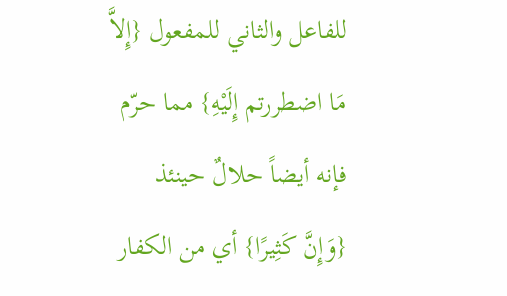للفاعل والثاني للمفعول {إِلاَّ مَا اضطررتم إِلَيْهِ} مما حرّم فإنه أيضاً حلالٌ حينئذ {وَإِنَّ كَثِيرًا} أي من الكفار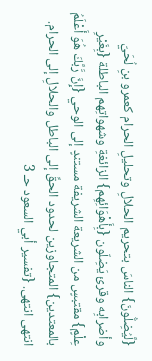{لَّيُضِلُّونَ} الناسَ بتحريم الحلالِ وتحليلِ الحرام كعمرو بنِ لُحَيّ وأضرابِه وقرئ يَضِلّون {بِأَهْوَائِهِم} الزائغةِ وشهواتِهم الباطلة {بِغَيْرِ عِلْمٍ} مقتبسٍ من الشريعة الشريفة مستندٍ إلى الوحي {إِنَّ رَّبَّكَ هُوَ أَعْلَمُ بالمعتدين} المتجاوزين لحدود الحقِّ إلى الباطل والحلالِ إلى الحرام. انتهى انتهى. {تفسير أبي السعود حـ 3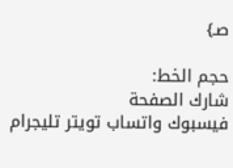صـ}

حجم الخط:
شارك الصفحة
فيسبوك واتساب تويتر تليجرام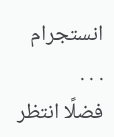انستجرام
. . .
فضلًا انتظر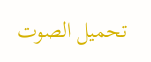تحميل الصوت